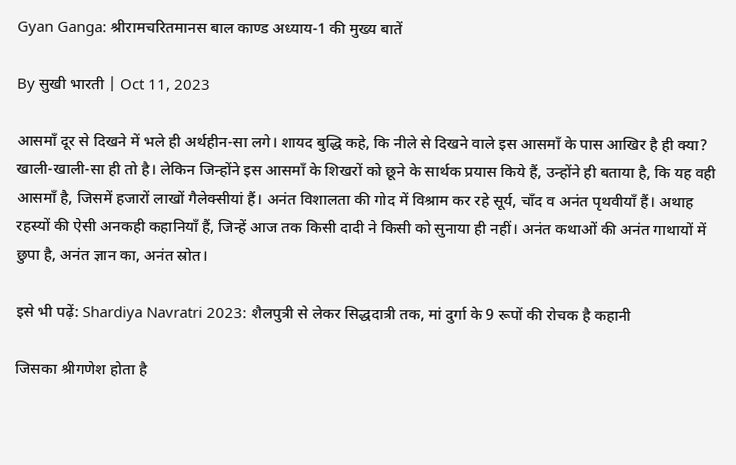Gyan Ganga: श्रीरामचरितमानस बाल काण्ड अध्याय-1 की मुख्य बातें

By सुखी भारती | Oct 11, 2023

आसमाँ दूर से दिखने में भले ही अर्थहीन-सा लगे। शायद बुद्धि कहे, कि नीले से दिखने वाले इस आसमाँ के पास आखिर है ही क्या? खाली-खाली-सा ही तो है। लेकिन जिन्होंने इस आसमाँ के शिखरों को छूने के सार्थक प्रयास किये हैं, उन्होंने ही बताया है, कि यह वही आसमाँ है, जिसमें हजारों लाखों गैलेक्सीयां हैं। अनंत विशालता की गोद में विश्राम कर रहे सूर्य, चाँद व अनंत पृथवीयाँ हैं। अथाह रहस्यों की ऐसी अनकही कहानियाँ हैं, जिन्हें आज तक किसी दादी ने किसी को सुनाया ही नहीं। अनंत कथाओं की अनंत गाथायों में छुपा है, अनंत ज्ञान का, अनंत स्रोत।

इसे भी पढ़ें: Shardiya Navratri 2023: शैलपुत्री से लेकर सिद्धदात्री तक, मां दुर्गा के 9 रूपों की रोचक है कहानी

जिसका श्रीगणेश होता है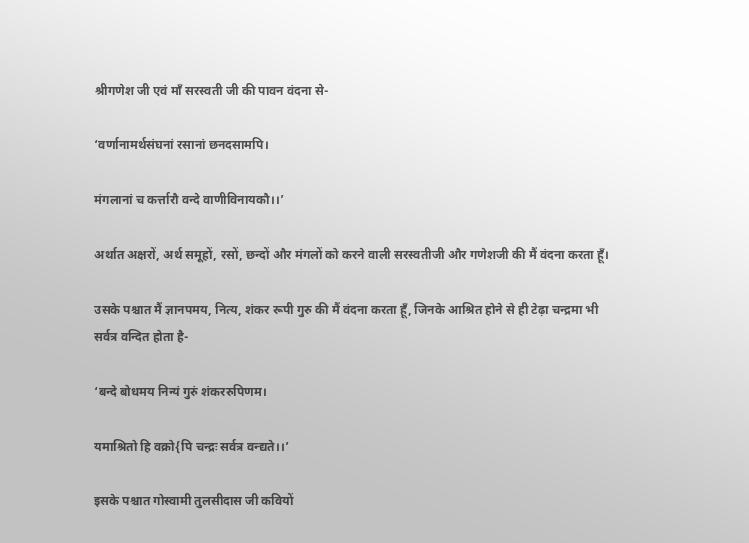श्रीगणेश जी एवं माँ सरस्वती जी की पावन वंदना से-

‘वर्णानामर्थसंघनां रसानां छनदसामपि।

मंगलानां च कर्त्तारौ वन्दे वाणीविनायकौ।।’

अर्थात अक्षरों, अर्थ समूहों, रसों, छन्दों और मंगलों को करने वाली सरस्वतीजी और गणेशजी की मैं वंदना करता हूँ।

उसके पश्चात मैं ज्ञानपमय, नित्य, शंकर रूपी गुरु की मैं वंदना करता हूँ, जिनके आश्रित होने से ही टेढ़ा चन्द्रमा भी सर्वत्र वन्दित होता है-

‘बन्दे बोधमय निन्यं गुरुं शंकररुपिणम।

यमाश्रितो हि वक्रो{पि चन्द्रः सर्वत्र वन्द्यते।।’

इसके पश्चात गोस्वामी तुलसीदास जी कवियों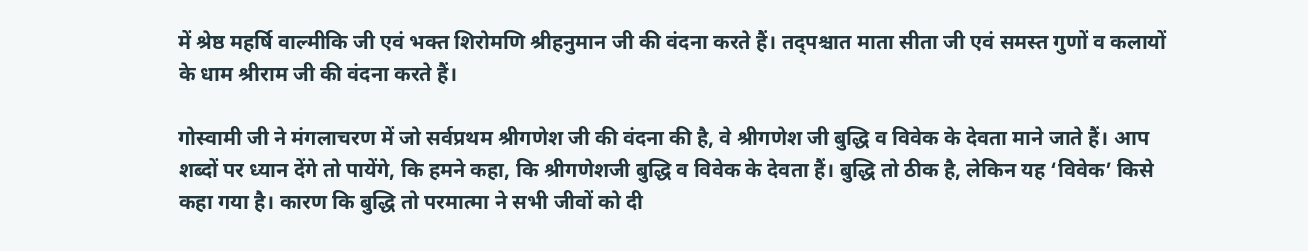में श्रेष्ठ महर्षि वाल्मीकि जी एवं भक्त शिरोमणि श्रीहनुमान जी की वंदना करते हैं। तद्पश्चात माता सीता जी एवं समस्त गुणों व कलायों के धाम श्रीराम जी की वंदना करते हैं।

गोस्वामी जी ने मंगलाचरण में जो सर्वप्रथम श्रीगणेश जी की वंदना की है, वे श्रीगणेश जी बुद्धि व विवेक के देवता माने जाते हैं। आप शब्दों पर ध्यान देंगे तो पायेंगे, कि हमने कहा, कि श्रीगणेशजी बुद्धि व विवेक के देवता हैं। बुद्धि तो ठीक है, लेकिन यह ‘विवेक’ किसे कहा गया है। कारण कि बुद्धि तो परमात्मा ने सभी जीवों को दी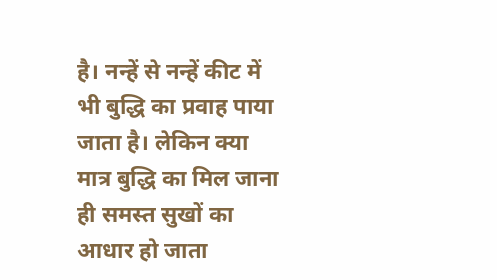है। नन्हें से नन्हें कीट में भी बुद्धि का प्रवाह पाया जाता है। लेकिन क्या मात्र बुद्धि का मिल जाना ही समस्त सुखों का आधार हो जाता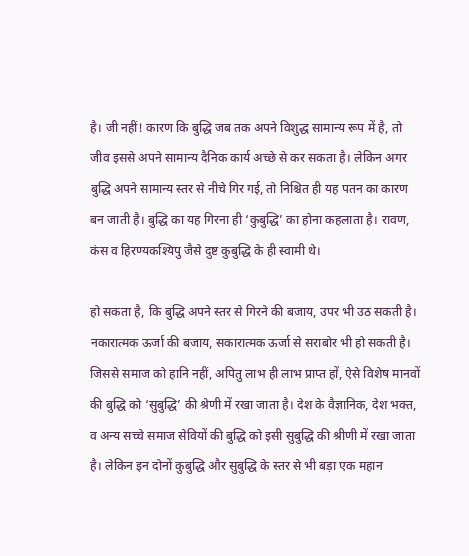है। जी नहीं! कारण कि बुद्धि जब तक अपने विशुद्ध सामान्य रूप में है, तो जीव इससे अपने सामान्य दैनिक कार्य अच्छे से कर सकता है। लेकिन अगर बुद्धि अपने सामान्य स्तर से नीचे गिर गई, तो निश्चित ही यह पतन का कारण बन जाती है। बुद्धि का यह गिरना ही ‘कुबुद्धि’ का होना कहलाता है। रावण, कंस व हिरण्यकश्यिपु जैसे दुष्ट कुबुद्धि के ही स्वामी थे।

हो सकता है, कि बुद्धि अपने स्तर से गिरने की बजाय, उपर भी उठ सकती है। नकारात्मक ऊर्जा की बजाय, सकारात्मक ऊर्जा से सराबोर भी हो सकती है। जिससे समाज को हानि नहीं, अपितु लाभ ही लाभ प्राप्त हों, ऐसे विशेष मानवों की बुद्धि को ‘सुबुद्धि’ की श्रेणी में रखा जाता है। देश के वैज्ञानिक, देश भक्त, व अन्य सच्चे समाज सेवियों की बुद्धि को इसी सुबुद्धि की श्रीणी में रखा जाता है। लेकिन इन दोनों कुबुद्धि और सुबुद्धि के स्तर से भी बड़ा एक महान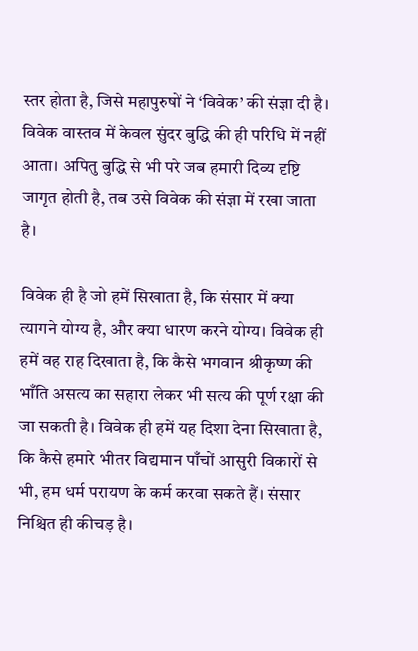स्तर होता है, जिसे महापुरुषों ने ‘विवेक’ की संज्ञा दी है। विवेक वास्तव में केवल सुंदर बुद्धि की ही परिधि में नहीं आता। अपितु बुद्धि से भी परे जब हमारी दिव्य दृष्टि जागृत होती है, तब उसे विवेक की संज्ञा में रखा जाता है।

विवेक ही है जो हमें सिखाता है, कि संसार में क्या त्यागने योग्य है, और क्या धारण करने योग्य। विवेक ही हमें वह राह दिखाता है, कि कैसे भगवान श्रीकृष्ण की भाँति असत्य का सहारा लेकर भी सत्य की पूर्ण रक्षा की जा सकती है। विवेक ही हमें यह दिशा देना सिखाता है, कि कैसे हमारे भीतर विद्यमान पाँचों आसुरी विकारों से भी, हम धर्म परायण के कर्म करवा सकते हैं। संसार निश्चित ही कीचड़ है।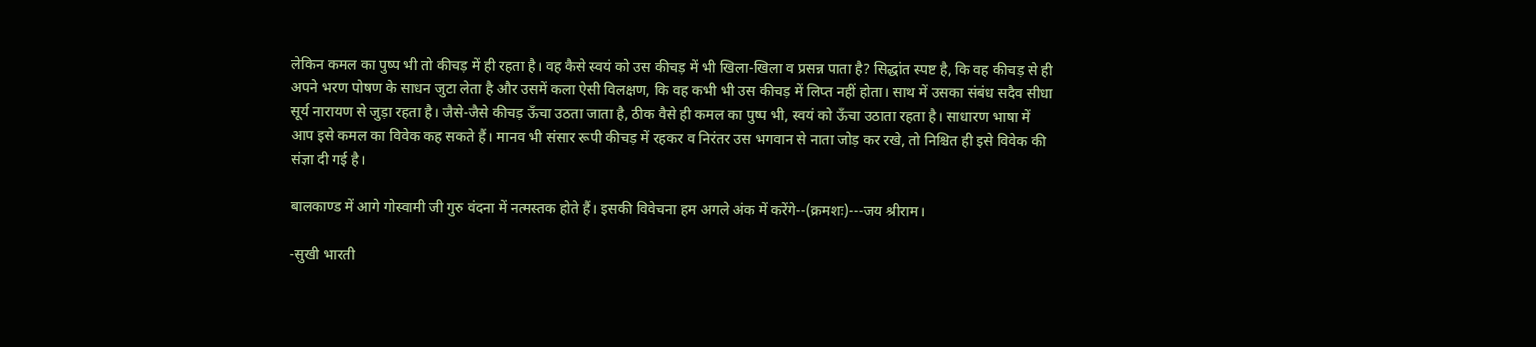लेकिन कमल का पुष्प भी तो कीचड़ में ही रहता है। वह कैसे स्वयं को उस कीचड़ में भी खिला-खिला व प्रसन्न पाता है? सिद्धांत स्पष्ट है, कि वह कीचड़ से ही अपने भरण पोषण के साधन जुटा लेता है और उसमें कला ऐसी विलक्षण, कि वह कभी भी उस कीचड़ में लिप्त नहीं होता। साथ में उसका संबंध सदैव सीधा सूर्य नारायण से जुड़ा रहता है। जैसे-जैसे कीचड़ ऊँचा उठता जाता है, ठीक वैसे ही कमल का पुष्प भी, स्वयं को ऊँचा उठाता रहता है। साधारण भाषा में आप इसे कमल का विवेक कह सकते हैं। मानव भी संसार रूपी कीचड़ में रहकर व निरंतर उस भगवान से नाता जोड़ कर रखे, तो निश्चित ही इसे विवेक की संज्ञा दी गई है।

बालकाण्ड में आगे गोस्वामी जी गुरु वंदना में नत्मस्तक होते हैं। इसकी विवेचना हम अगले अंक में करेंगे--(क्रमशः)---जय श्रीराम।

-सुखी भारती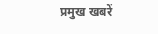प्रमुख खबरें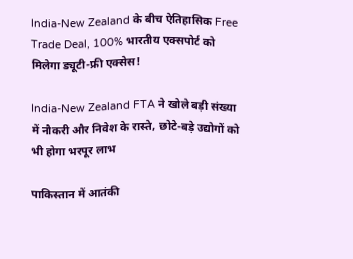India-New Zealand के बीच ऐतिहासिक Free Trade Deal, 100% भारतीय एक्सपोर्ट को मिलेगा ड्यूटी-फ्री एक्सेस!

India-New Zealand FTA ने खोले बड़ी संख्या में नौकरी और निवेश के रास्ते, छोटे-बड़े उद्योगों को भी होगा भरपूर लाभ

पाकिस्तान में आतंकी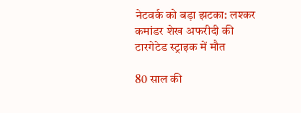नेटवर्क को बड़ा झटका: लश्कर कमांडर शेख अफरीदी की टारगेटेड स्ट्राइक में मौत

80 साल की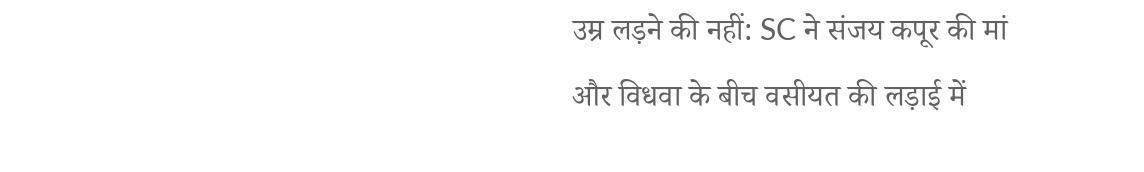उम्र लड़ने की नहीं: SC ने संजय कपूर की मां और विधवा के बीच वसीयत की लड़ाई में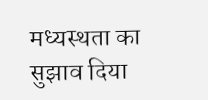मध्यस्थता का सुझाव दिया